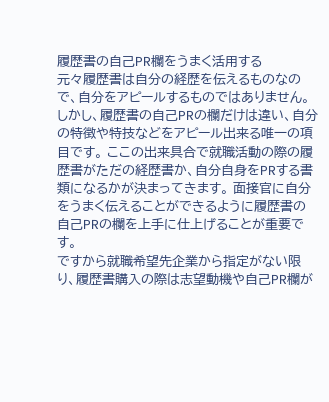履歴書の自己PR欄をうまく活用する
元々履歴書は自分の経歴を伝えるものなので、自分をアピールするものではありません。 しかし、履歴書の自己PRの欄だけは違い、自分の特徴や特技などをアピール出来る唯一の項目です。 ここの出来具合で就職活動の際の履歴書がただの経歴書か、自分自身をPRする書類になるかが決まってきます。 面接官に自分をうまく伝えることができるように履歴書の自己PRの欄を上手に仕上げることが重要です。
ですから就職希望先企業から指定がない限り、履歴書購入の際は志望動機や自己PR欄が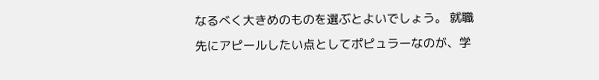なるべく大きめのものを選ぶとよいでしょう。 就職先にアピールしたい点としてポピュラーなのが、学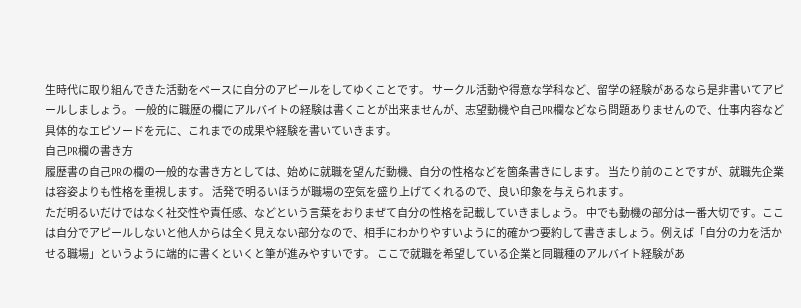生時代に取り組んできた活動をベースに自分のアピールをしてゆくことです。 サークル活動や得意な学科など、留学の経験があるなら是非書いてアピールしましょう。 一般的に職歴の欄にアルバイトの経験は書くことが出来ませんが、志望動機や自己PR欄などなら問題ありませんので、仕事内容など具体的なエピソードを元に、これまでの成果や経験を書いていきます。
自己PR欄の書き方
履歴書の自己PRの欄の一般的な書き方としては、始めに就職を望んだ動機、自分の性格などを箇条書きにします。 当たり前のことですが、就職先企業は容姿よりも性格を重視します。 活発で明るいほうが職場の空気を盛り上げてくれるので、良い印象を与えられます。
ただ明るいだけではなく社交性や責任感、などという言葉をおりまぜて自分の性格を記載していきましょう。 中でも動機の部分は一番大切です。ここは自分でアピールしないと他人からは全く見えない部分なので、相手にわかりやすいように的確かつ要約して書きましょう。例えば「自分の力を活かせる職場」というように端的に書くといくと筆が進みやすいです。 ここで就職を希望している企業と同職種のアルバイト経験があ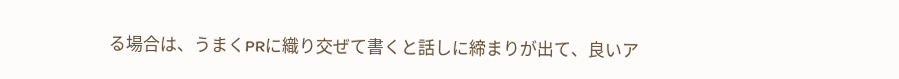る場合は、うまくPRに織り交ぜて書くと話しに締まりが出て、良いア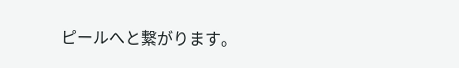ピールへと繋がります。